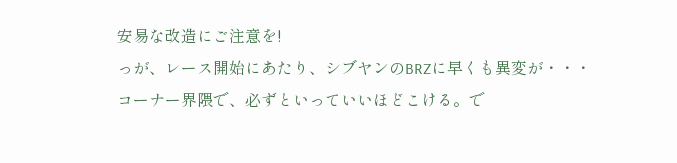安易な改造にご注意を!
っが、レース開始にあたり、シブヤンのBRZに早くも異変が・・・
コーナー界隈で、必ずといっていいほどこける。で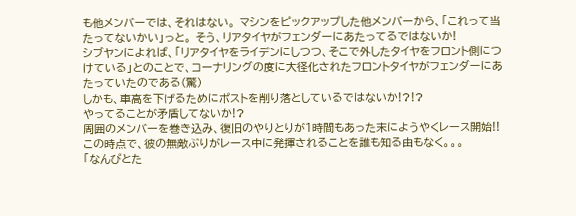も他メンバーでは、それはない。 マシンをピックアップした他メンバーから、「これって当たってないかい」っと。 そう、リアタイヤがフェンダーにあたってるではないか!
シブヤンによれば、「リアタイヤをライデンにしつつ、そこで外したタイヤをフロント側につけている」とのことで、コーナリングの度に大径化されたフロントタイヤがフェンダーにあたっていたのである(驚)
しかも、車高を下げるためにポストを削り落としているではないか!?!?
やってることが矛盾してないか!?
周囲のメンバーを巻き込み、復旧のやりとりが1時間もあった末にようやくレース開始!!
この時点で、彼の無敵ぶりがレース中に発揮されることを誰も知る由もなく。。。
「なんぴとた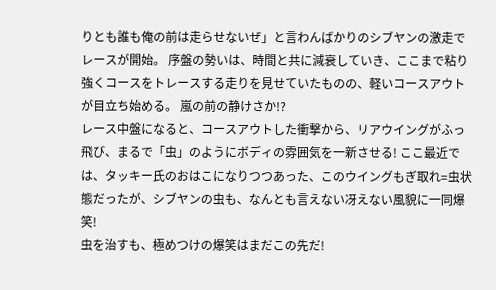りとも誰も俺の前は走らせないぜ」と言わんばかりのシブヤンの激走でレースが開始。 序盤の勢いは、時間と共に減衰していき、ここまで粘り強くコースをトレースする走りを見せていたものの、軽いコースアウトが目立ち始める。 嵐の前の静けさか!?
レース中盤になると、コースアウトした衝撃から、リアウイングがふっ飛び、まるで「虫」のようにボディの雰囲気を一新させる! ここ最近では、タッキー氏のおはこになりつつあった、このウイングもぎ取れ=虫状態だったが、シブヤンの虫も、なんとも言えない冴えない風貌に一同爆笑!
虫を治すも、極めつけの爆笑はまだこの先だ!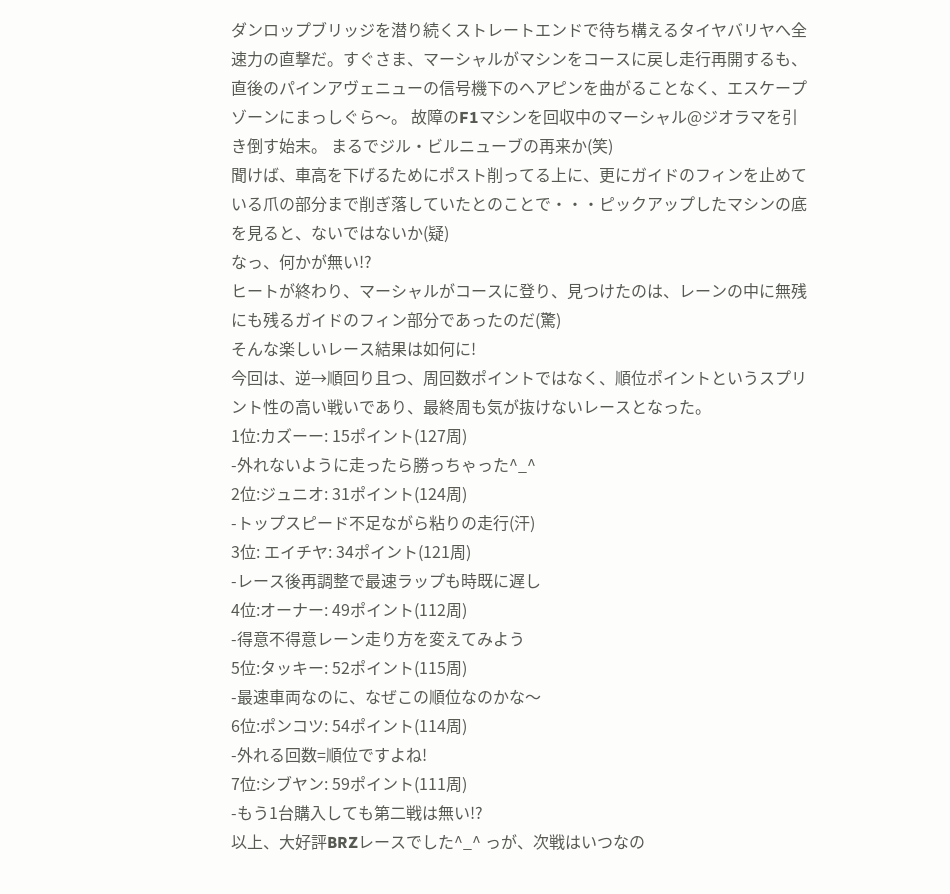ダンロップブリッジを潜り続くストレートエンドで待ち構えるタイヤバリヤへ全速力の直撃だ。すぐさま、マーシャルがマシンをコースに戻し走行再開するも、直後のパインアヴェニューの信号機下のヘアピンを曲がることなく、エスケープゾーンにまっしぐら〜。 故障のF1マシンを回収中のマーシャル@ジオラマを引き倒す始末。 まるでジル・ビルニューブの再来か(笑)
聞けば、車高を下げるためにポスト削ってる上に、更にガイドのフィンを止めている爪の部分まで削ぎ落していたとのことで・・・ピックアップしたマシンの底を見ると、ないではないか(疑)
なっ、何かが無い!?
ヒートが終わり、マーシャルがコースに登り、見つけたのは、レーンの中に無残にも残るガイドのフィン部分であったのだ(驚)
そんな楽しいレース結果は如何に!
今回は、逆→順回り且つ、周回数ポイントではなく、順位ポイントというスプリント性の高い戦いであり、最終周も気が抜けないレースとなった。
1位:カズーー: 15ポイント(127周)
-外れないように走ったら勝っちゃった^_^
2位:ジュニオ: 31ポイント(124周)
-トップスピード不足ながら粘りの走行(汗)
3位: エイチヤ: 34ポイント(121周)
-レース後再調整で最速ラップも時既に遅し
4位:オーナー: 49ポイント(112周)
-得意不得意レーン走り方を変えてみよう
5位:タッキー: 52ポイント(115周)
-最速車両なのに、なぜこの順位なのかな〜
6位:ポンコツ: 54ポイント(114周)
-外れる回数=順位ですよね!
7位:シブヤン: 59ポイント(111周)
-もう1台購入しても第二戦は無い!?
以上、大好評BRZレースでした^_^ っが、次戦はいつなの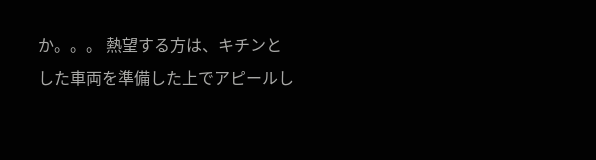か。。。 熱望する方は、キチンとした車両を準備した上でアピールし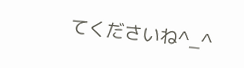てくださいね^_^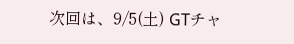次回は、9/5(土) GTチャ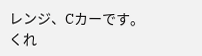レンジ、Cカーです。
くれ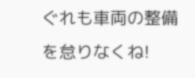ぐれも車両の整備を怠りなくね!